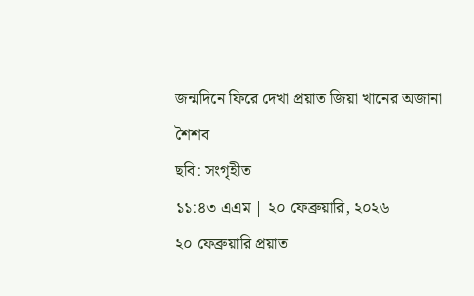জন্মদিনে ফিরে দেখা প্রয়াত জিয়া খানের অজানা শৈশব
ছবি: সংগৃহীত
১১:৪৩ এএম | ২০ ফেব্রুয়ারি, ২০২৬
২০ ফেব্রুয়ারি প্রয়াত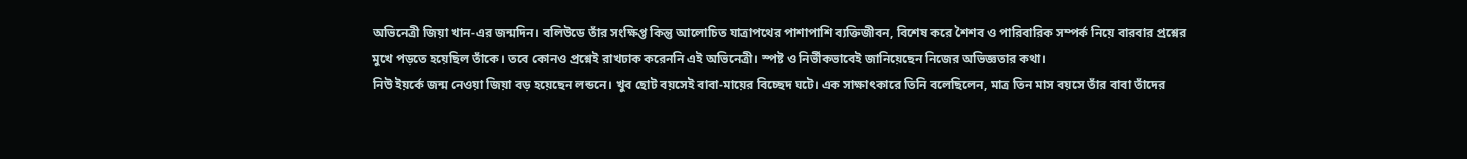অভিনেত্রী জিয়া খান-এর জন্মদিন। বলিউডে তাঁর সংক্ষিপ্ত কিন্তু আলোচিত যাত্রাপথের পাশাপাশি ব্যক্তিজীবন, বিশেষ করে শৈশব ও পারিবারিক সম্পর্ক নিয়ে বারবার প্রশ্নের মুখে পড়তে হয়েছিল তাঁকে। তবে কোনও প্রশ্নেই রাখঢাক করেননি এই অভিনেত্রী। স্পষ্ট ও নির্ভীকভাবেই জানিয়েছেন নিজের অভিজ্ঞতার কথা।
নিউ ইয়র্কে জন্ম নেওয়া জিয়া বড় হয়েছেন লন্ডনে। খুব ছোট বয়সেই বাবা-মায়ের বিচ্ছেদ ঘটে। এক সাক্ষাৎকারে তিনি বলেছিলেন, মাত্র তিন মাস বয়সে তাঁর বাবা তাঁদের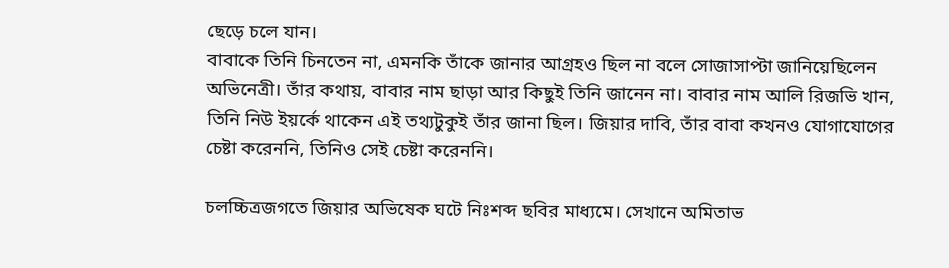ছেড়ে চলে যান।
বাবাকে তিনি চিনতেন না, এমনকি তাঁকে জানার আগ্রহও ছিল না বলে সোজাসাপ্টা জানিয়েছিলেন অভিনেত্রী। তাঁর কথায়, বাবার নাম ছাড়া আর কিছুই তিনি জানেন না। বাবার নাম আলি রিজভি খান, তিনি নিউ ইয়র্কে থাকেন এই তথ্যটুকুই তাঁর জানা ছিল। জিয়ার দাবি, তাঁর বাবা কখনও যোগাযোগের চেষ্টা করেননি, তিনিও সেই চেষ্টা করেননি।

চলচ্চিত্রজগতে জিয়ার অভিষেক ঘটে নিঃশব্দ ছবির মাধ্যমে। সেখানে অমিতাভ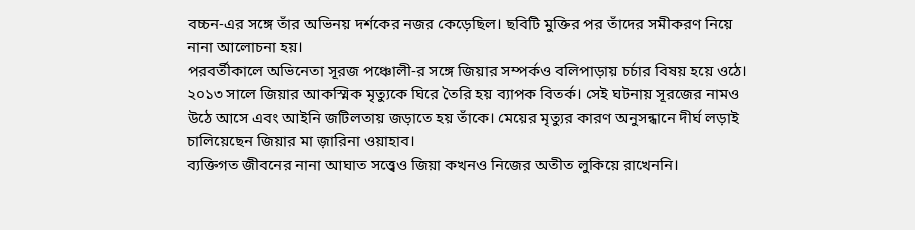বচ্চন-এর সঙ্গে তাঁর অভিনয় দর্শকের নজর কেড়েছিল। ছবিটি মুক্তির পর তাঁদের সমীকরণ নিয়ে নানা আলোচনা হয়।
পরবর্তীকালে অভিনেতা সূরজ পঞ্চোলী-র সঙ্গে জিয়ার সম্পর্কও বলিপাড়ায় চর্চার বিষয় হয়ে ওঠে। ২০১৩ সালে জিয়ার আকস্মিক মৃত্যুকে ঘিরে তৈরি হয় ব্যাপক বিতর্ক। সেই ঘটনায় সূরজের নামও উঠে আসে এবং আইনি জটিলতায় জড়াতে হয় তাঁকে। মেয়ের মৃত্যুর কারণ অনুসন্ধানে দীর্ঘ লড়াই চালিয়েছেন জিয়ার মা জ়ারিনা ওয়াহাব।
ব্যক্তিগত জীবনের নানা আঘাত সত্ত্বেও জিয়া কখনও নিজের অতীত লুকিয়ে রাখেননি।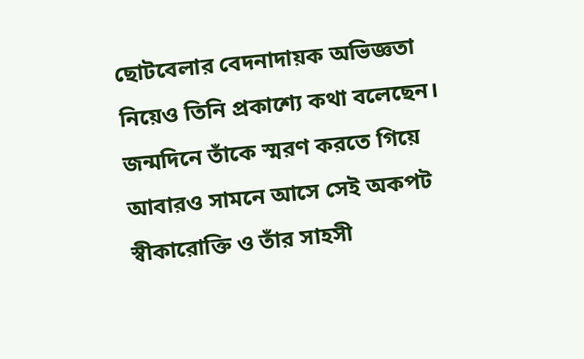ছোটবেলার বেদনাদায়ক অভিজ্ঞতা নিয়েও তিনি প্রকাশ্যে কথা বলেছেন। জন্মদিনে তাঁকে স্মরণ করতে গিয়ে আবারও সামনে আসে সেই অকপট স্বীকারোক্তি ও তাঁর সাহসী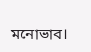মনোভাব।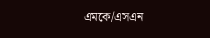এমকে/এসএন